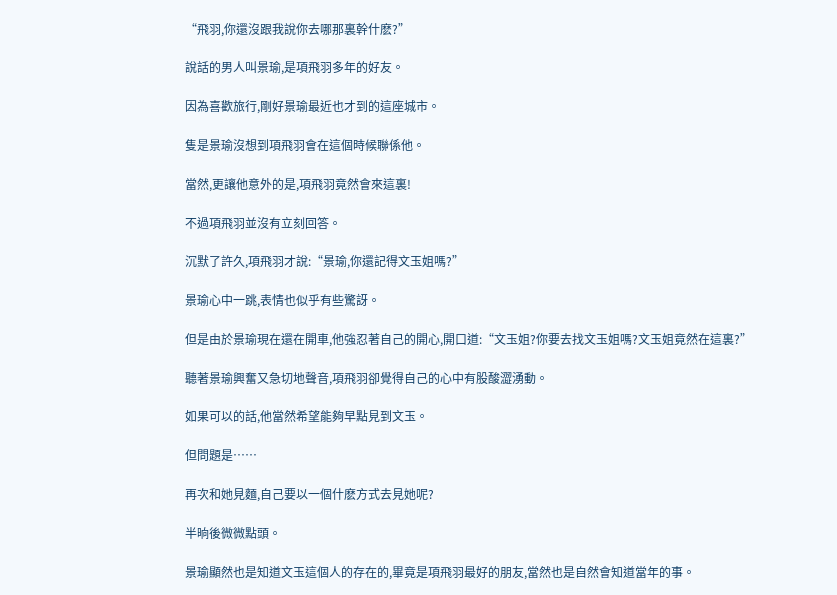“飛羽,你還沒跟我說你去哪那裏幹什麽?”

說話的男人叫景瑜,是項飛羽多年的好友。

因為喜歡旅行,剛好景瑜最近也才到的這座城市。

隻是景瑜沒想到項飛羽會在這個時候聯係他。

當然,更讓他意外的是,項飛羽竟然會來這裏!

不過項飛羽並沒有立刻回答。

沉默了許久,項飛羽才說:“景瑜,你還記得文玉姐嗎?”

景瑜心中一跳,表情也似乎有些驚訝。

但是由於景瑜現在還在開車,他強忍著自己的開心,開口道:“文玉姐?你要去找文玉姐嗎?文玉姐竟然在這裏?”

聽著景瑜興奮又急切地聲音,項飛羽卻覺得自己的心中有股酸澀湧動。

如果可以的話,他當然希望能夠早點見到文玉。

但問題是……

再次和她見麵,自己要以一個什麽方式去見她呢?

半晌後微微點頭。

景瑜顯然也是知道文玉這個人的存在的,畢竟是項飛羽最好的朋友,當然也是自然會知道當年的事。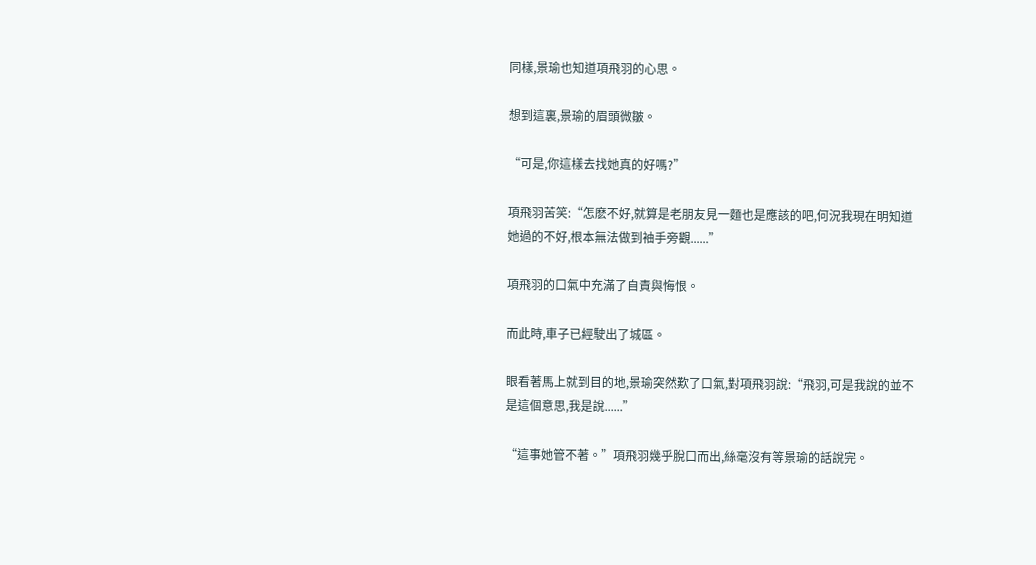同樣,景瑜也知道項飛羽的心思。

想到這裏,景瑜的眉頭微皺。

“可是,你這樣去找她真的好嗎?”

項飛羽苦笑:“怎麽不好,就算是老朋友見一麵也是應該的吧,何況我現在明知道她過的不好,根本無法做到袖手旁觀......”

項飛羽的口氣中充滿了自責與悔恨。

而此時,車子已經駛出了城區。

眼看著馬上就到目的地,景瑜突然歎了口氣,對項飛羽說:“飛羽,可是我說的並不是這個意思,我是說......”

“這事她管不著。”項飛羽幾乎脫口而出,絲毫沒有等景瑜的話說完。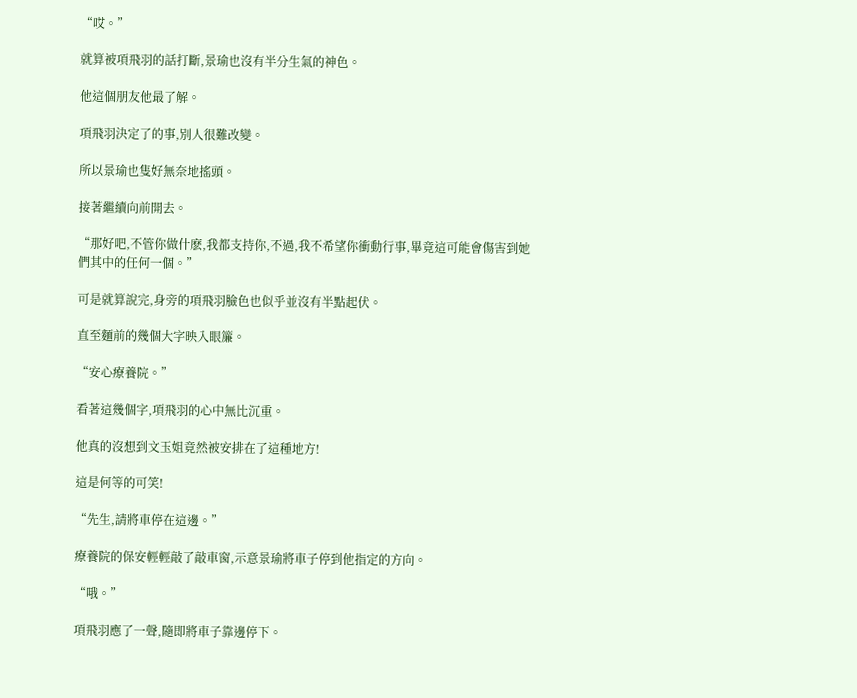“哎。”

就算被項飛羽的話打斷,景瑜也沒有半分生氣的神色。

他這個朋友他最了解。

項飛羽決定了的事,別人很難改變。

所以景瑜也隻好無奈地搖頭。

接著繼續向前開去。

“那好吧,不管你做什麽,我都支持你,不過,我不希望你衝動行事,畢竟這可能會傷害到她們其中的任何一個。”

可是就算說完,身旁的項飛羽臉色也似乎並沒有半點起伏。

直至麵前的幾個大字映入眼簾。

“安心療養院。”

看著這幾個字,項飛羽的心中無比沉重。

他真的沒想到文玉姐竟然被安排在了這種地方!

這是何等的可笑!

“先生,請將車停在這邊。”

療養院的保安輕輕敲了敲車窗,示意景瑜將車子停到他指定的方向。

“哦。”

項飛羽應了一聲,隨即將車子靠邊停下。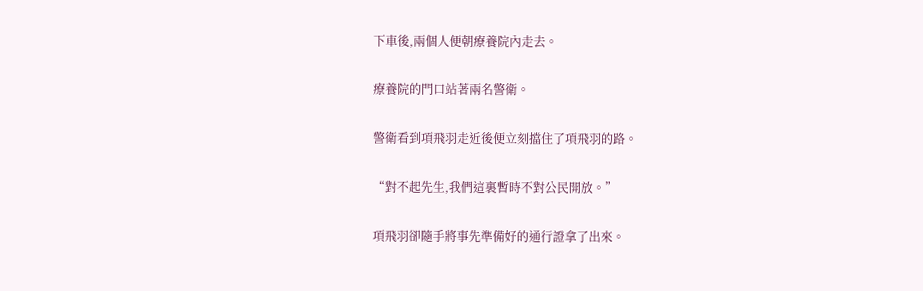下車後,兩個人便朝療養院內走去。

療養院的門口站著兩名警衛。

警衛看到項飛羽走近後便立刻擋住了項飛羽的路。

“對不起先生,我們這裏暫時不對公民開放。”

項飛羽卻隨手將事先準備好的通行證拿了出來。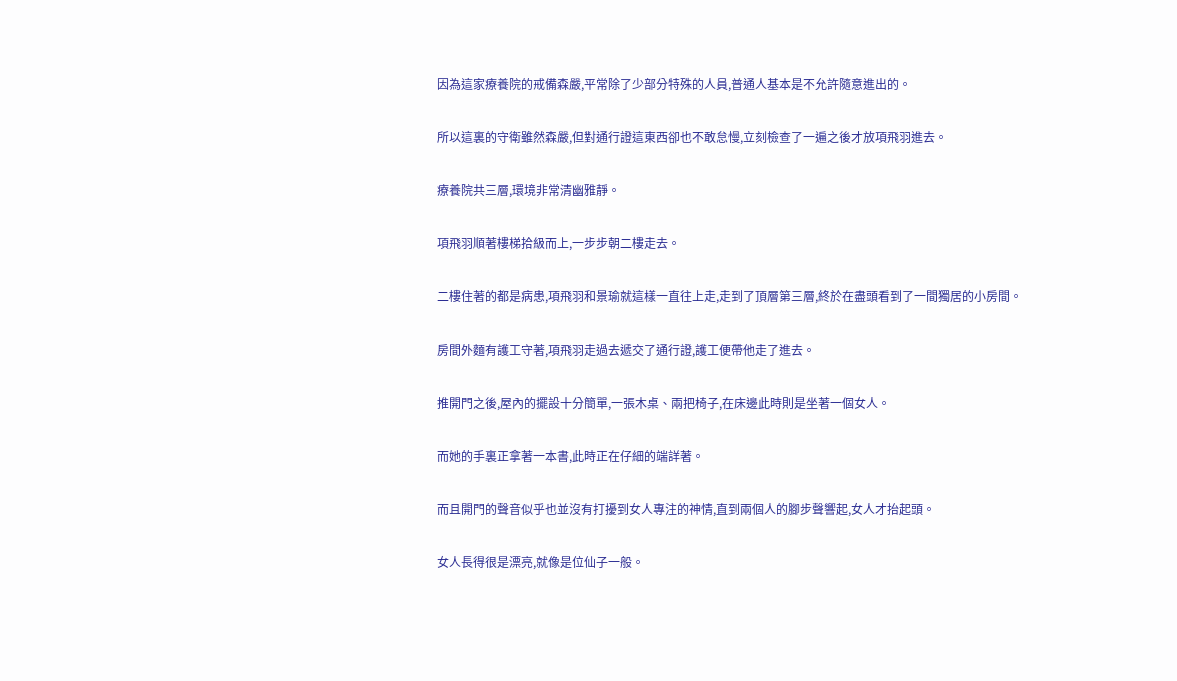因為這家療養院的戒備森嚴,平常除了少部分特殊的人員,普通人基本是不允許隨意進出的。

所以這裏的守衛雖然森嚴,但對通行證這東西卻也不敢怠慢,立刻檢查了一遍之後才放項飛羽進去。

療養院共三層,環境非常清幽雅靜。

項飛羽順著樓梯拾級而上,一步步朝二樓走去。

二樓住著的都是病患,項飛羽和景瑜就這樣一直往上走,走到了頂層第三層,終於在盡頭看到了一間獨居的小房間。

房間外麵有護工守著,項飛羽走過去遞交了通行證,護工便帶他走了進去。

推開門之後,屋內的擺設十分簡單,一張木桌、兩把椅子,在床邊此時則是坐著一個女人。

而她的手裏正拿著一本書,此時正在仔細的端詳著。

而且開門的聲音似乎也並沒有打擾到女人專注的神情,直到兩個人的腳步聲響起,女人才抬起頭。

女人長得很是漂亮,就像是位仙子一般。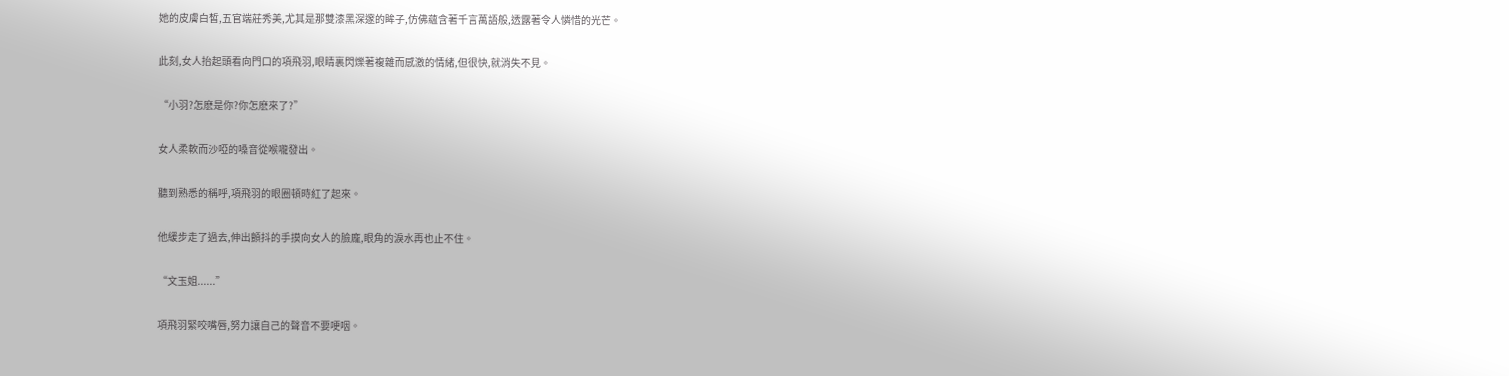她的皮膚白皙,五官端莊秀美,尤其是那雙漆黑深邃的眸子,仿佛蘊含著千言萬語般,透露著令人憐惜的光芒。

此刻,女人抬起頭看向門口的項飛羽,眼睛裏閃爍著複雜而感激的情緒,但很快,就消失不見。

“小羽?怎麽是你?你怎麽來了?”

女人柔軟而沙啞的嗓音從喉嚨發出。

聽到熟悉的稱呼,項飛羽的眼圈頓時紅了起來。

他緩步走了過去,伸出顫抖的手摸向女人的臉龐,眼角的淚水再也止不住。

“文玉姐......”

項飛羽緊咬嘴唇,努力讓自己的聲音不要哽咽。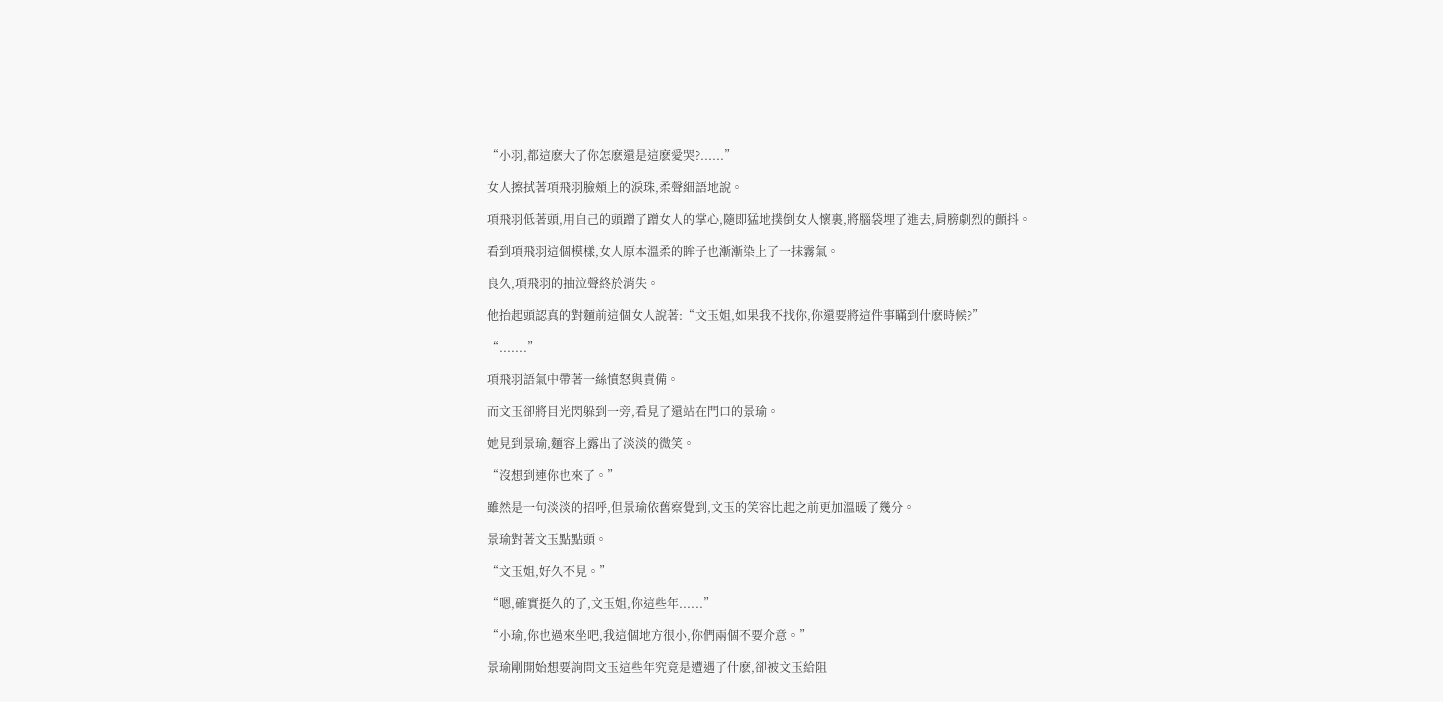“小羽,都這麽大了你怎麽還是這麽愛哭?......”

女人擦拭著項飛羽臉頰上的淚珠,柔聲細語地說。

項飛羽低著頭,用自己的頭蹭了蹭女人的掌心,隨即猛地撲倒女人懷裏,將腦袋埋了進去,肩膀劇烈的顫抖。

看到項飛羽這個模樣,女人原本溫柔的眸子也漸漸染上了一抹霧氣。

良久,項飛羽的抽泣聲終於消失。

他抬起頭認真的對麵前這個女人說著:“文玉姐,如果我不找你,你還要將這件事瞞到什麽時候?”

“.......”

項飛羽語氣中帶著一絲憤怒與責備。

而文玉卻將目光閃躲到一旁,看見了還站在門口的景瑜。

她見到景瑜,麵容上露出了淡淡的微笑。

“沒想到連你也來了。”

雖然是一句淡淡的招呼,但景瑜依舊察覺到,文玉的笑容比起之前更加溫暖了幾分。

景瑜對著文玉點點頭。

“文玉姐,好久不見。”

“嗯,確實挺久的了,文玉姐,你這些年......”

“小瑜,你也過來坐吧,我這個地方很小,你們兩個不要介意。”

景瑜剛開始想要詢問文玉這些年究竟是遭遇了什麽,卻被文玉給阻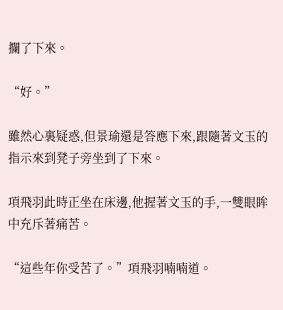攔了下來。

“好。”

雖然心裏疑惑,但景瑜還是答應下來,跟隨著文玉的指示來到凳子旁坐到了下來。

項飛羽此時正坐在床邊,他握著文玉的手,一雙眼眸中充斥著痛苦。

“這些年你受苦了。”項飛羽喃喃道。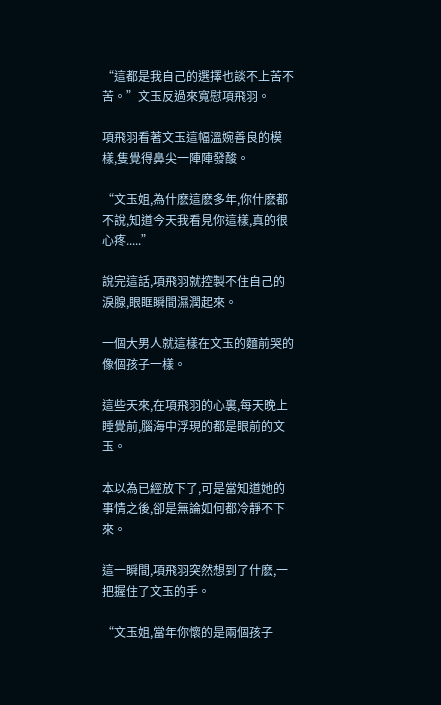“這都是我自己的選擇也談不上苦不苦。”文玉反過來寬慰項飛羽。

項飛羽看著文玉這幅溫婉善良的模樣,隻覺得鼻尖一陣陣發酸。

“文玉姐,為什麽這麽多年,你什麽都不說,知道今天我看見你這樣,真的很心疼.....”

說完這話,項飛羽就控製不住自己的淚腺,眼眶瞬間濕潤起來。

一個大男人就這樣在文玉的麵前哭的像個孩子一樣。

這些天來,在項飛羽的心裏,每天晚上睡覺前,腦海中浮現的都是眼前的文玉。

本以為已經放下了,可是當知道她的事情之後,卻是無論如何都冷靜不下來。

這一瞬間,項飛羽突然想到了什麽,一把握住了文玉的手。

“文玉姐,當年你懷的是兩個孩子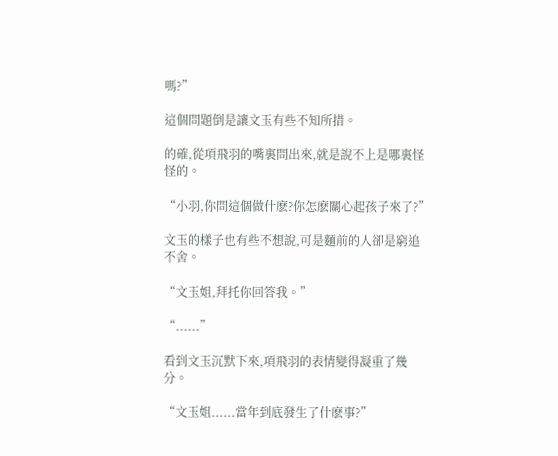嗎?”

這個問題倒是讓文玉有些不知所措。

的確,從項飛羽的嘴裏問出來,就是說不上是哪裏怪怪的。

“小羽,你問這個做什麽?你怎麽關心起孩子來了?”

文玉的樣子也有些不想說,可是麵前的人卻是窮追不舍。

“文玉姐,拜托你回答我。”

“......”

看到文玉沉默下來,項飛羽的表情變得凝重了幾分。

“文玉姐......當年到底發生了什麽事?”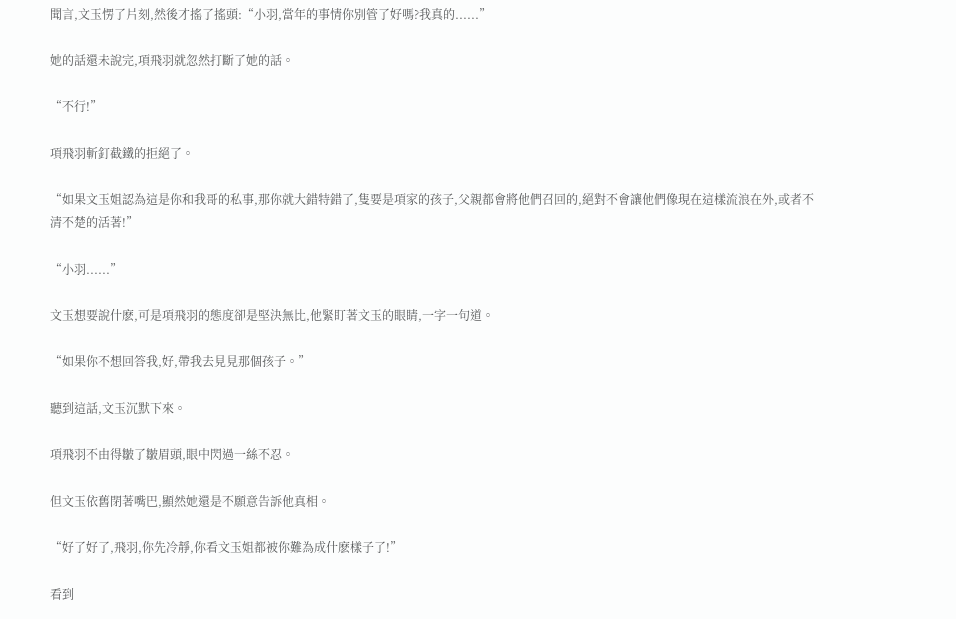聞言,文玉愣了片刻,然後才搖了搖頭:“小羽,當年的事情你別管了好嗎?我真的......”

她的話還未說完,項飛羽就忽然打斷了她的話。

“不行!”

項飛羽斬釘截鐵的拒絕了。

“如果文玉姐認為這是你和我哥的私事,那你就大錯特錯了,隻要是項家的孩子,父親都會將他們召回的,絕對不會讓他們像現在這樣流浪在外,或者不清不楚的活著!”

“小羽......”

文玉想要說什麽,可是項飛羽的態度卻是堅決無比,他緊盯著文玉的眼睛,一字一句道。

“如果你不想回答我,好,帶我去見見那個孩子。”

聽到這話,文玉沉默下來。

項飛羽不由得皺了皺眉頭,眼中閃過一絲不忍。

但文玉依舊閉著嘴巴,顯然她還是不願意告訴他真相。

“好了好了,飛羽,你先冷靜,你看文玉姐都被你難為成什麽樣子了!”

看到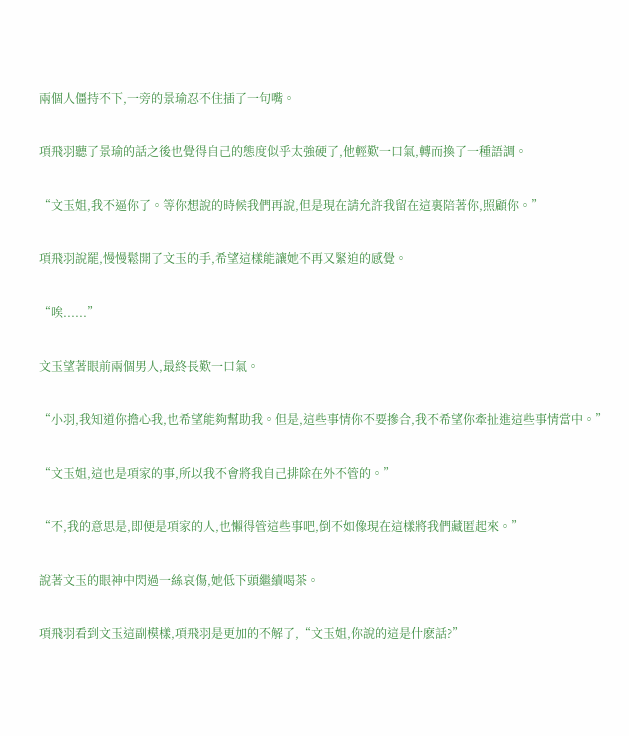兩個人僵持不下,一旁的景瑜忍不住插了一句嘴。

項飛羽聽了景瑜的話之後也覺得自己的態度似乎太強硬了,他輕歎一口氣,轉而換了一種語調。

“文玉姐,我不逼你了。等你想說的時候我們再說,但是現在請允許我留在這裏陪著你,照顧你。”

項飛羽說罷,慢慢鬆開了文玉的手,希望這樣能讓她不再又緊迫的感覺。

“唉......”

文玉望著眼前兩個男人,最終長歎一口氣。

“小羽,我知道你擔心我,也希望能夠幫助我。但是,這些事情你不要摻合,我不希望你牽扯進這些事情當中。”

“文玉姐,這也是項家的事,所以我不會將我自己排除在外不管的。”

“不,我的意思是,即便是項家的人,也懶得管這些事吧,倒不如像現在這樣將我們藏匿起來。”

說著文玉的眼神中閃過一絲哀傷,她低下頭繼續喝茶。

項飛羽看到文玉這副模樣,項飛羽是更加的不解了,“文玉姐,你說的這是什麽話?”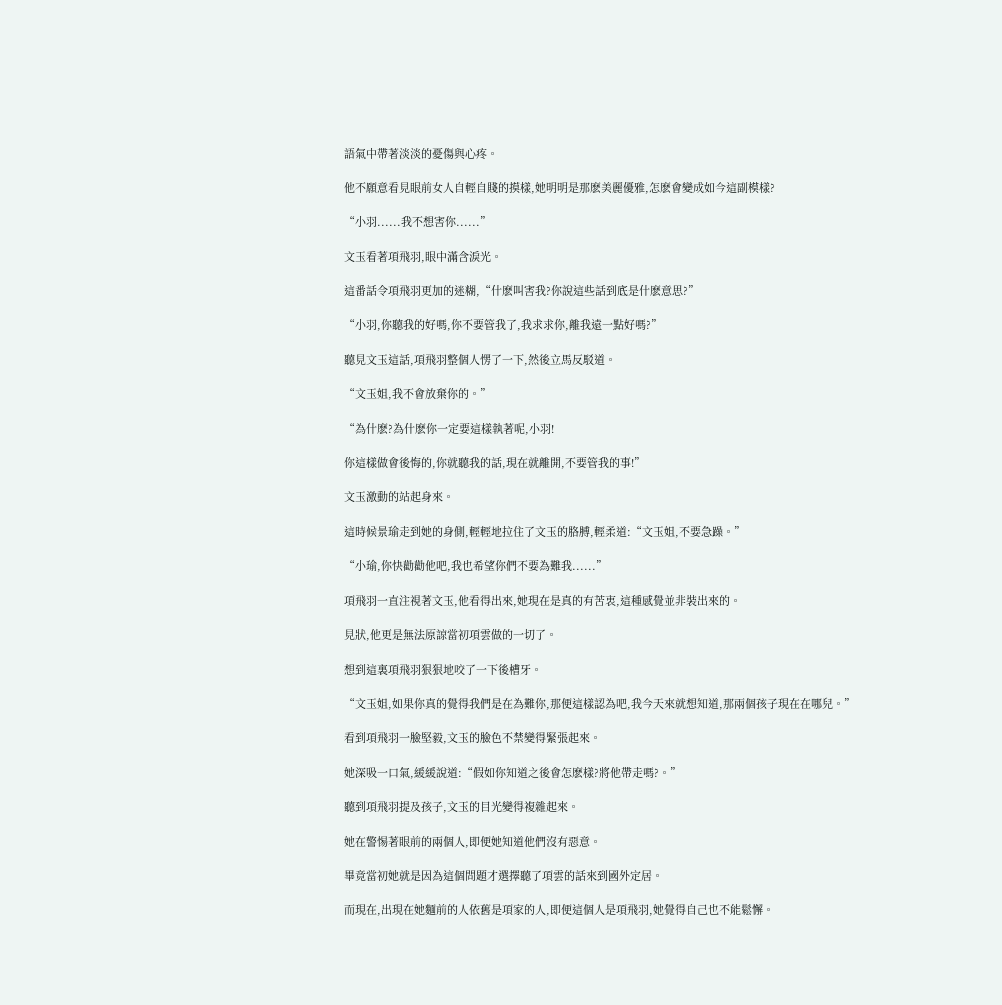語氣中帶著淡淡的憂傷與心疼。

他不願意看見眼前女人自輕自賤的摸樣,她明明是那麽美麗優雅,怎麽會變成如今這副模樣?

“小羽......我不想害你......”

文玉看著項飛羽,眼中滿含淚光。

這番話令項飛羽更加的迷糊,“什麽叫害我?你說這些話到底是什麽意思?”

“小羽,你聽我的好嗎,你不要管我了,我求求你,離我遠一點好嗎?”

聽見文玉這話,項飛羽整個人愣了一下,然後立馬反駁道。

“文玉姐,我不會放棄你的。”

“為什麽?為什麽你一定要這樣執著呢,小羽!

你這樣做會後悔的,你就聽我的話,現在就離開,不要管我的事!”

文玉激動的站起身來。

這時候景瑜走到她的身側,輕輕地拉住了文玉的胳膊,輕柔道:“文玉姐,不要急躁。”

“小瑜,你快勸勸他吧,我也希望你們不要為難我......”

項飛羽一直注視著文玉,他看得出來,她現在是真的有苦衷,這種感覺並非裝出來的。

見狀,他更是無法原諒當初項雲做的一切了。

想到這裏項飛羽狠狠地咬了一下後槽牙。

“文玉姐,如果你真的覺得我們是在為難你,那便這樣認為吧,我今天來就想知道,那兩個孩子現在在哪兒。”

看到項飛羽一臉堅毅,文玉的臉色不禁變得緊張起來。

她深吸一口氣,緩緩說道:“假如你知道之後會怎麽樣?將他帶走嗎?。”

聽到項飛羽提及孩子,文玉的目光變得複雜起來。

她在警惕著眼前的兩個人,即便她知道他們沒有惡意。

畢竟當初她就是因為這個問題才選擇聽了項雲的話來到國外定居。

而現在,出現在她麵前的人依舊是項家的人,即便這個人是項飛羽,她覺得自己也不能鬆懈。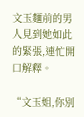文玉麵前的男人見到她如此的緊張,連忙開口解釋。

“文玉姐,你別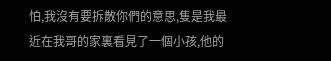怕,我沒有要拆散你們的意思,隻是我最近在我哥的家裏看見了一個小孩,他的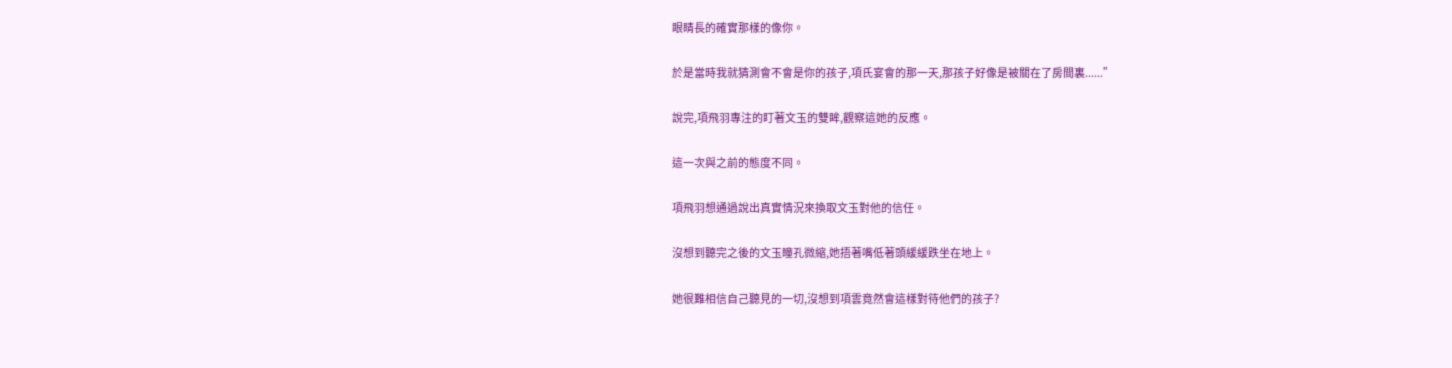眼睛長的確實那樣的像你。

於是當時我就猜測會不會是你的孩子,項氏宴會的那一天,那孩子好像是被關在了房間裏......”

說完,項飛羽專注的盯著文玉的雙眸,觀察這她的反應。

這一次與之前的態度不同。

項飛羽想通過說出真實情況來換取文玉對他的信任。

沒想到聽完之後的文玉瞳孔微縮,她捂著嘴低著頭緩緩跌坐在地上。

她很難相信自己聽見的一切,沒想到項雲竟然會這樣對待他們的孩子?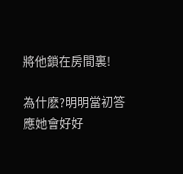將他鎖在房間裏!

為什麽?明明當初答應她會好好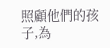照顧他們的孩子,為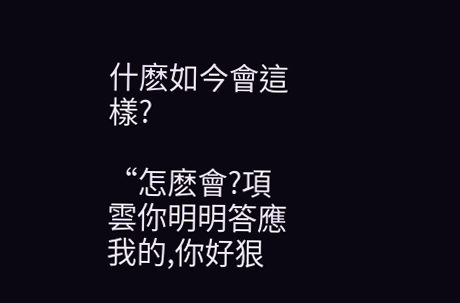什麽如今會這樣?

“怎麽會?項雲你明明答應我的,你好狠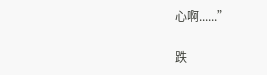心啊......”

跌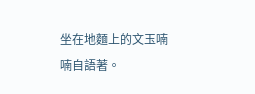坐在地麵上的文玉喃喃自語著。